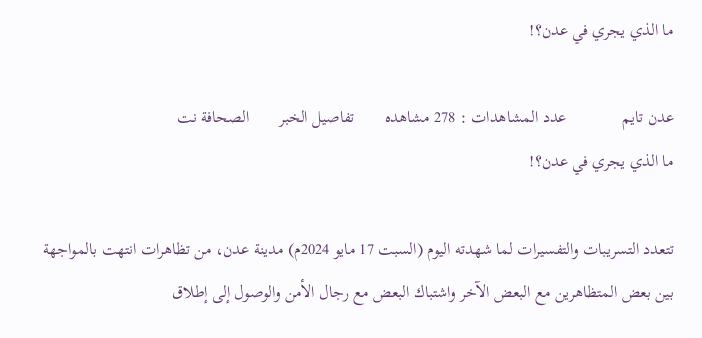ما الذي يجري في عدن؟!

عدن تايم             عدد المشاهدات : 278 مشاهده       تفاصيل الخبر       الصحافة نت
ما الذي يجري في عدن؟!

تتعدد التسريبات والتفسيرات لما شهدته اليوم (السبت 17 مايو 2024م) مدينة عدن، من تظاهرات انتهت بالمواجهة بين بعض المتظاهرين مع البعض الآخر واشتباك البعض مع رجال الأمن والوصول إلى إطلاق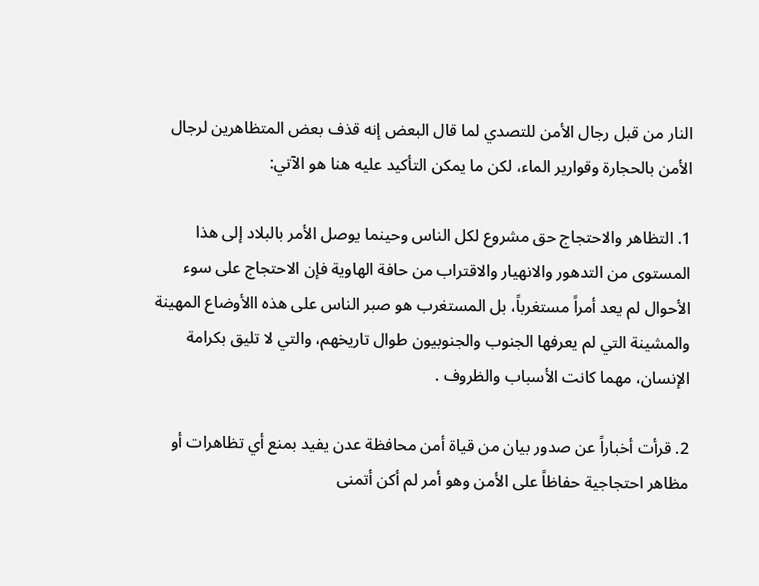النار من قبل رجال الأمن للتصدي لما قال البعض إنه قذف بعض المتظاهرين لرجال الأمن بالحجارة وقوارير الماء، لكن ما يمكن التأكيد عليه هنا هو الآتي:

1. التظاهر والاحتجاج حق مشروع لكل الناس وحينما يوصل الأمر بالبلاد إلى هذا المستوى من التدهور والانهيار والاقتراب من حافة الهاوية فإن الاحتجاج على سوء الأحوال لم يعد أمراً مستغرباً، بل المستغرب هو صبر الناس على هذه االأوضاع المهينة والمشينة التي لم يعرفها الجنوب والجنوبيون طوال تاريخهم، والتي لا تليق بكرامة الإنسان، مهما كانت الأسباب والظروف .

2. قرأت أخباراً عن صدور بيان من قياة أمن محافظة عدن يفيد بمنع أي تظاهرات أو مظاهر احتجاجية حفاظاً على الأمن وهو أمر لم أكن أتمنى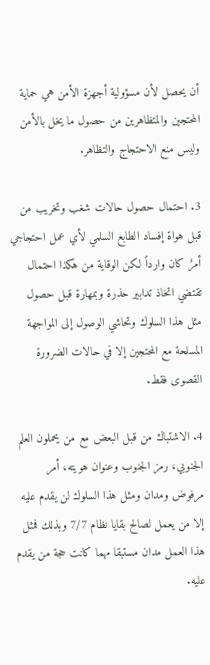أن يحصل لأن مسؤولية أجهزة الأمن هي حماية المحتجين والمتظاهرين من حصول ما يخل بالأمن وليس منع الاحتجاج والتظاهر.

3. احتمال حصول حالات شغب وتخريب من قبل هواة إفساد الطابع السلمي لأي عمل احتجاجي أمرٌ كان وارداً لكن الوقاية من هكذا احتمال تقتضي اتخاذ تدابير حذرة وبمهارة قبل حصول مثل هذا السلوك وتحاشي الوصول إلى المواجهة المسلحة مع المحتجين إلا في حالات الضرورة القصوى فقط.

4. الاشتباك من قبل البعض مع من يحملون العلم الجنوبي، رمز الجنوب وعنوان هويته، أمر مرفوض ومدان ومثل هذا السلوك لن يقدم عليه إلا من يعمل لصالح بقايا نظام 7/7 وبذلك فمثل هذا العمل مدان مستبقا مهما كانت حجة من يقدم عليه.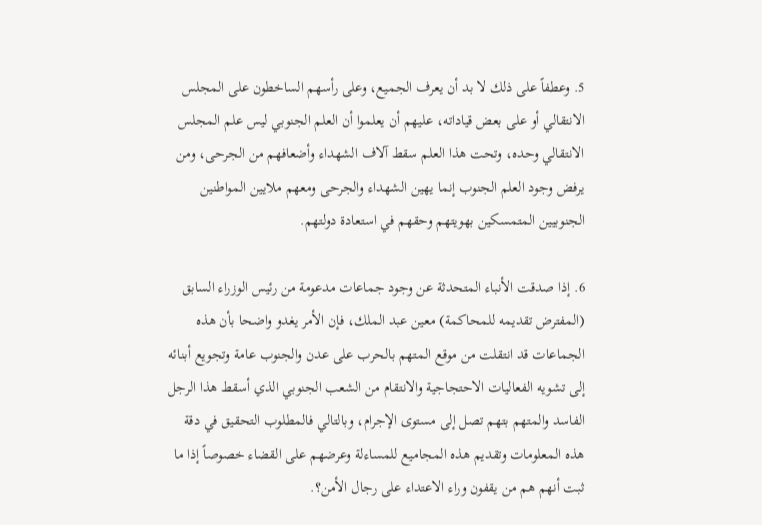5. وعطفاً على ذلك لا بد أن يعرف الجميع، وعلى رأسهم الساخطون على المجلس الانتقالي أو على بعض قياداته، عليهم أن يعلموا أن العلم الجنوبي ليس علم المجلس الانتقالي وحده، وتحت هذا العلم سقط آلاف الشهداء وأضعافهم من الجرحى، ومن يرفض وجود العلم الجنوب إنما يهين الشهداء والجرحى ومعهم ملايين المواطنين الجنوبيين المتمسكين بهويتهم وحقهم في استعادة دولتهم.

6. إذا صدقت الأنباء المتحدثة عن وجود جماعات مدعومة من رئيس الوزراء السابق (المفترض تقديمه للمحاكمة) معين عبد الملك، فإن الأمر يغدو واضحا بأن هذه الجماعات قد انتقلت من موقع المتهم بالحرب على عدن والجنوب عامة وتجويع أبنائه إلى تشويه الفعاليات الاحتجاجية والانتقام من الشعب الجنوبي الذي أسقط هذا الرجل الفاسد والمتهم بتهم تصل إلى مستوى الإجرام، وبالتالي فالمطلوب التحقيق في دقة هذه المعلومات وتقديم هذه المجاميع للمساءلة وعرضهم على القضاء خصوصاً إذا ما ثبت أنهم هم من يقفون وراء الاعتداء على رجال الأمن؟.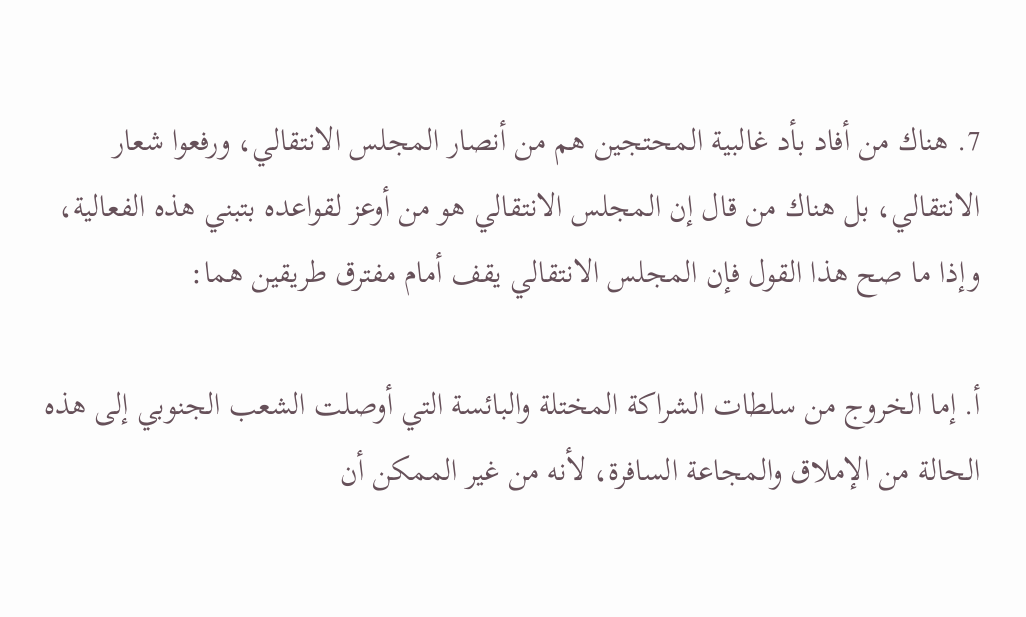7. هناك من أفاد بأد غالبية المحتجين هم من أنصار المجلس الانتقالي، ورفعوا شعار الانتقالي، بل هناك من قال إن المجلس الانتقالي هو من أوعز لقواعده بتبني هذه الفعالية، وإذا ما صح هذا القول فإن المجلس الانتقالي يقف أمام مفترق طريقين هما:

أ‌. إما الخروج من سلطات الشراكة المختلة والبائسة التي أوصلت الشعب الجنوبي إلى هذه الحالة من الإملاق والمجاعة السافرة، لأنه من غير الممكن أن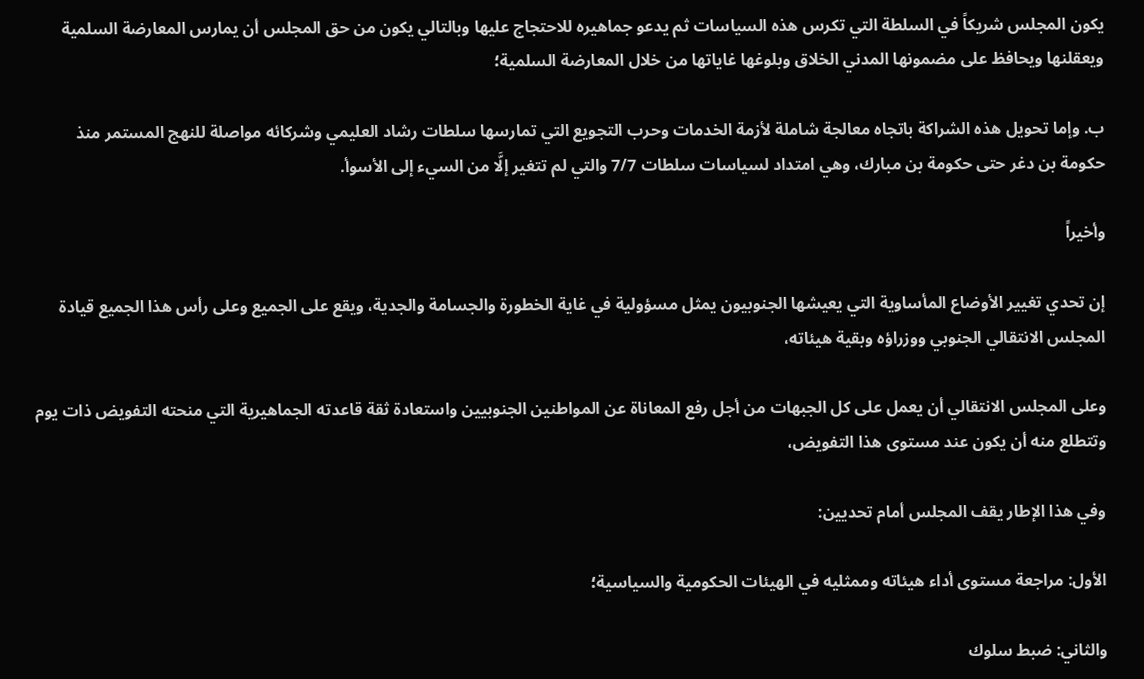يكون المجلس شريكاً في السلطة التي تكرس هذه السياسات ثم يدعو جماهيره للاحتجاج عليها وبالتالي يكون من حق المجلس أن يمارس المعارضة السلمية ويعقلنها ويحافظ على مضمونها المدني الخلاق وبلوغها غاياتها من خلال المعارضة السلمية؛

ب‌. وإما تحويل هذه الشراكة باتجاه معالجة شاملة لأزمة الخدمات وحرب التجويع التي تمارسها سلطات رشاد العليمي وشركائه مواصلة للنهج المستمر منذ حكومة بن دغر حتى حكومة بن مبارك، وهي امتداد لسياسات سلطات 7/7 والتي لم تتغير إلَّا من السيء إلى الأسوأ.

وأخيراً

إن تحدي تغيير الأوضاع المأساوية التي يعيشها الجنوبيون يمثل مسؤولية في غاية الخطورة والجسامة والجدية، ويقع على الجميع وعلى رأس هذا الجميع قيادة المجلس الانتقالي الجنوبي ووزراؤه وبقية هيئاته،

وعلى المجلس الانتقالي أن يعمل على كل الجبهات من أجل رفع المعاناة عن المواطنين الجنوبيين واستعادة ثقة قاعدته الجماهيرية التي منحته التفويض ذات يوم وتتطلع منه أن يكون عند مستوى هذا التفويض،

وفي هذا الإطار يقف المجلس أمام تحديين:

الأول: مراجعة مستوى أداء هيئاته وممثليه في الهيئات الحكومية والسياسية؛

والثاني: ضبط سلوك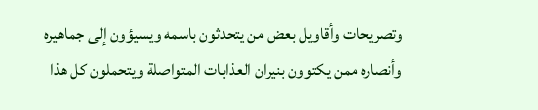وتصريحات وأقاويل بعض من يتحدثون باسمه ويسيؤون إلى جماهيره وأنصاره ممن يكتوون بنيران العذابات المتواصلة ويتحملون كل هذا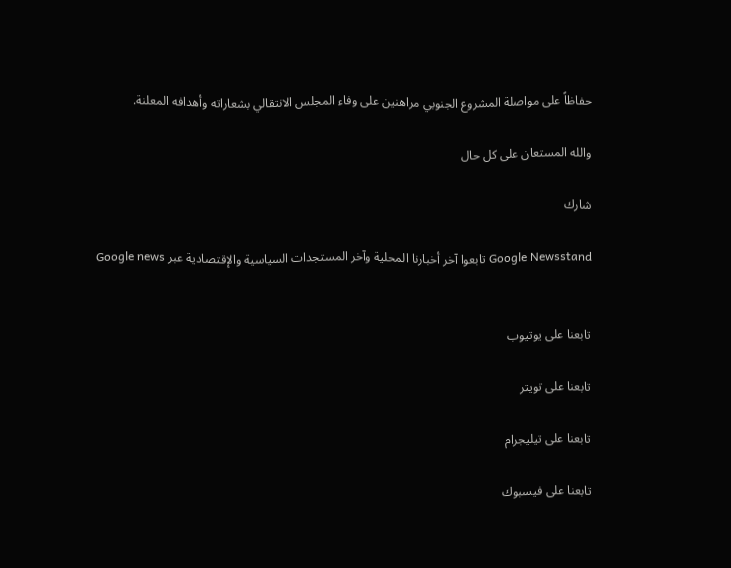حفاظاً على مواصلة المشروع الجنوبي مراهنين على وفاء المجلس الانتقالي بشعاراته وأهدافه المعلنة.

والله المستعان على كل حال

شارك

Google Newsstand تابعوا آخر أخبارنا المحلية وآخر المستجدات السياسية والإقتصادية عبر Google news


تابعنا على يوتيوب

تابعنا على تويتر

تابعنا على تيليجرام

تابعنا على فيسبوك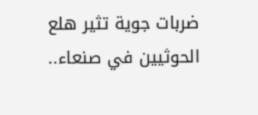ضربات جوية تثير هلع الحوثيين في صنعاء..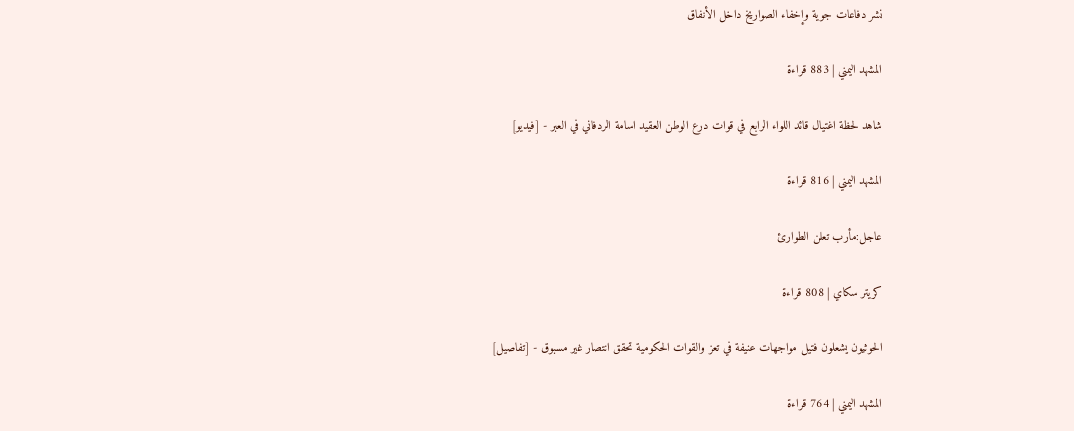نشر دفاعات جوية وإخفاء الصواريخ داخل الأنفاق

المشهد اليمني | 883 قراءة

شاهد لحظة اغتيال قائد اللواء الرابع في قوات درع الوطن العقيد اسامة الردفاني في العبر - [فيديو]

المشهد اليمني | 816 قراءة

عاجل:مأرب تعلن الطوارئ

كريتر سكاي | 808 قراءة

الحوثيون يشعلون فتيل مواجهات عنيفة في تعز والقوات الحكومية تحقق انتصار غير مسبوق - [تفاصيل]

المشهد اليمني | 764 قراءة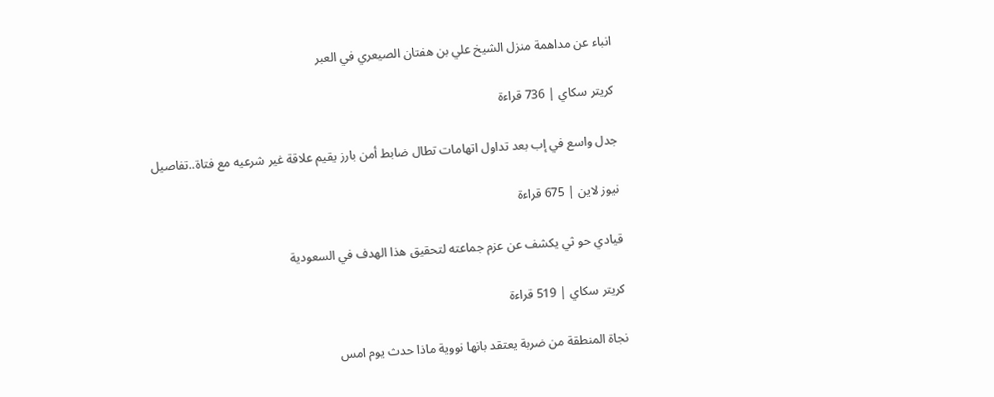انباء عن مداهمة منزل الشيخ علي بن هفتان الصيعري في العبر

كريتر سكاي | 736 قراءة

جدل واسع في إب بعد تداول اتهامات تطال ضابط أمن بارز يقيم علاقة غير شرعيه مع فتاة..تفاصيل

نيوز لاين | 675 قراءة

قيادي حو ثي يكشف عن عزم جماعته لتحقيق هذا الهدف في السعودية

كريتر سكاي | 519 قراءة

نجاة المنطقة من ضربة يعتقد بانها نووية ماذا حدث يوم امس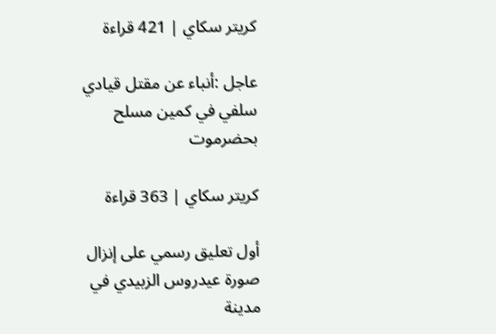كريتر سكاي | 421 قراءة

عاجل :أنباء عن مقتل قيادي سلفي في كمين مسلح بحضرموت

كريتر سكاي | 363 قراءة

أول تعليق رسمي على إنزال صورة عيدروس الزبيدي في مدينة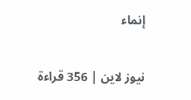إنماء

نيوز لاين | 356 قراءة